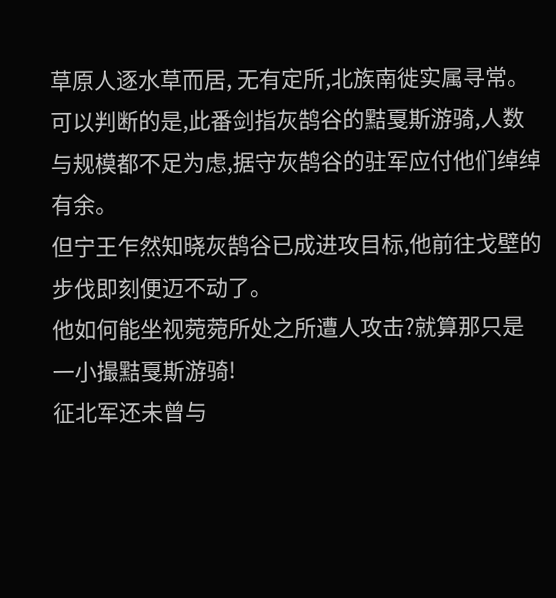草原人逐水草而居, 无有定所,北族南徙实属寻常。可以判断的是,此番剑指灰鹄谷的黠戛斯游骑,人数与规模都不足为虑,据守灰鹄谷的驻军应付他们绰绰有余。
但宁王乍然知晓灰鹄谷已成进攻目标,他前往戈壁的步伐即刻便迈不动了。
他如何能坐视菀菀所处之所遭人攻击?就算那只是一小撮黠戛斯游骑!
征北军还未曾与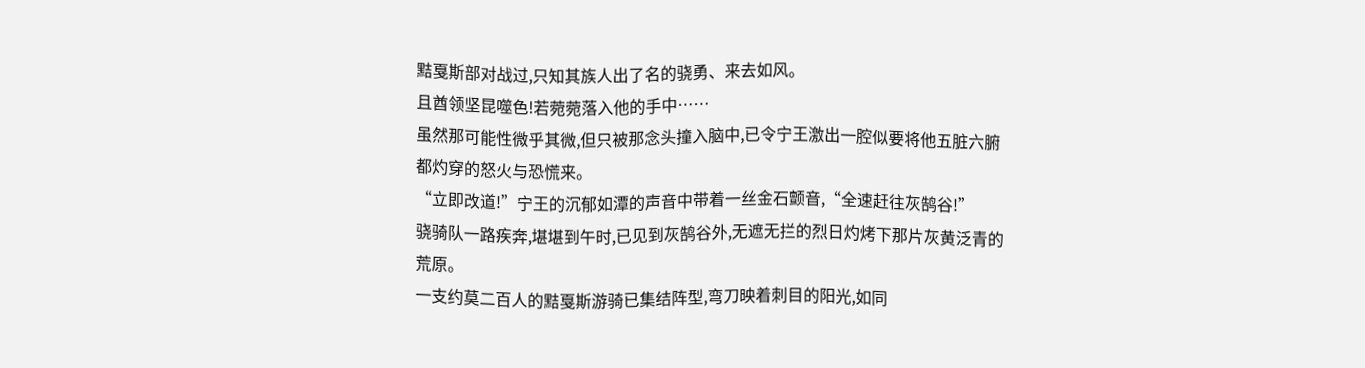黠戛斯部对战过,只知其族人出了名的骁勇、来去如风。
且酋领坚昆噬色!若菀菀落入他的手中……
虽然那可能性微乎其微,但只被那念头撞入脑中,已令宁王激出一腔似要将他五脏六腑都灼穿的怒火与恐慌来。
“立即改道!”宁王的沉郁如潭的声音中带着一丝金石颤音,“全速赶往灰鹄谷!”
骁骑队一路疾奔,堪堪到午时,已见到灰鹄谷外,无遮无拦的烈日灼烤下那片灰黄泛青的荒原。
一支约莫二百人的黠戛斯游骑已集结阵型,弯刀映着刺目的阳光,如同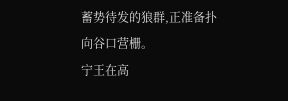蓄势待发的狼群,正准备扑向谷口营栅。
宁王在高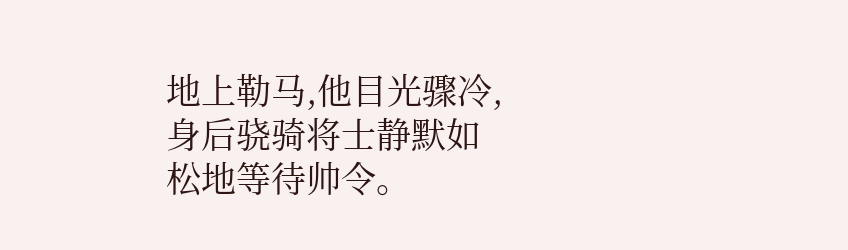地上勒马,他目光骤冷,身后骁骑将士静默如松地等待帅令。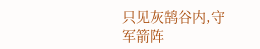只见灰鹄谷内,守军箭阵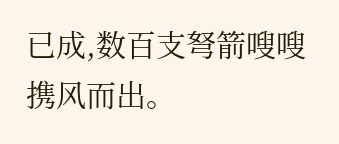已成,数百支弩箭嗖嗖携风而出。